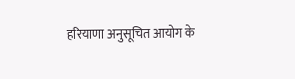हरियाणा अनुसूचित आयोग के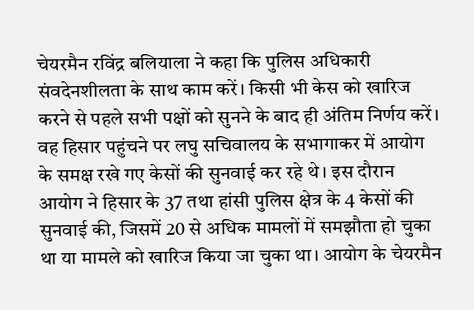चेयरमैन रविंद्र बलियाला ने कहा कि पुलिस अधिकारी संवदेनशीलता के साथ काम करें। किसी भी केस को खारिज करने से पहले सभी पक्षों को सुनने के बाद ही अंतिम निर्णय करें। वह हिसार पहुंचने पर लघु सचिवालय के सभागाकर में आयोग के समक्ष रखे गए केसों की सुनवाई कर रहे थे। इस दौरान आयोग ने हिसार के 37 तथा हांसी पुलिस क्षेत्र के 4 केसों की सुनवाई की, जिसमें 20 से अधिक मामलों में समझौता हो चुका था या मामले को खारिज किया जा चुका था। आयोग के चेयरमैन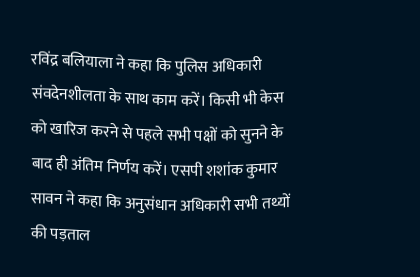रविंद्र बलियाला ने कहा कि पुलिस अधिकारी संवदेनशीलता के साथ काम करें। किसी भी केस को खारिज करने से पहले सभी पक्षों को सुनने के बाद ही अंतिम निर्णय करें। एसपी शशांक कुमार सावन ने कहा कि अनुसंधान अधिकारी सभी तथ्यों की पड़ताल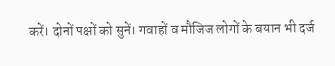करें। दोनों पक्षों को सुनें। गवाहों व मौजिज लोगों के बयान भी दर्ज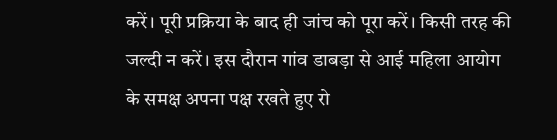करें। पूरी प्रक्रिया के बाद ही जांच को पूरा करें। किसी तरह की जल्दी न करें। इस दौरान गांव डाबड़ा से आई महिला आयोग के समक्ष अपना पक्ष रखते हुए रो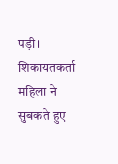पड़ी। शिकायतकर्ता महिला ने सुबकते हुए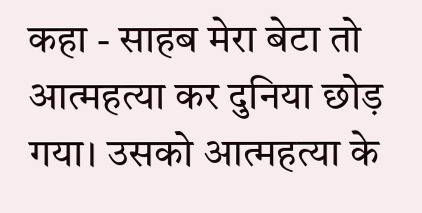कहा - साहब मेरा बेटा तो आत्महत्या कर दुनिया छोड़ गया। उसको आत्महत्या के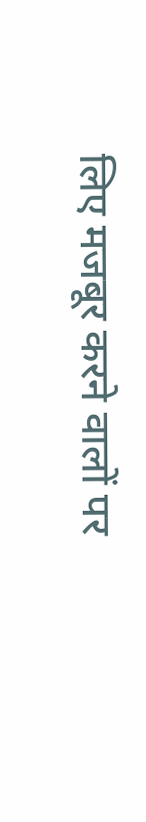लिए मजबूर करने वालों पर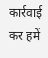कार्रवाई कर हमें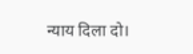न्याय दिला दो।